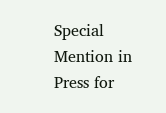Special Mention in Press for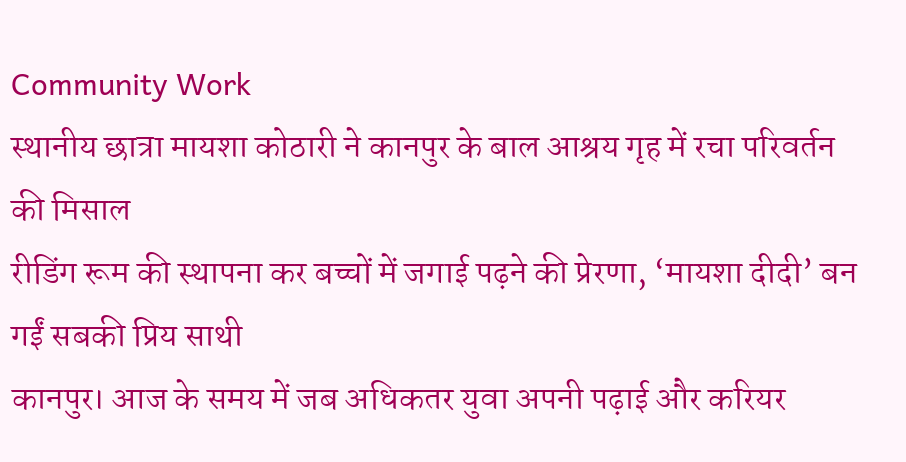Community Work
स्थानीय छात्रा मायशा कोठारी ने कानपुर के बाल आश्रय गृह में रचा परिवर्तन की मिसाल
रीडिंग रूम की स्थापना कर बच्चों में जगाई पढ़ने की प्रेरणा, ‘मायशा दीदी’ बन गईं सबकी प्रिय साथी
कानपुर। आज के समय में जब अधिकतर युवा अपनी पढ़ाई और करियर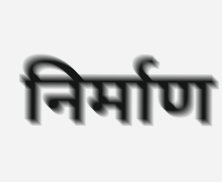निर्माण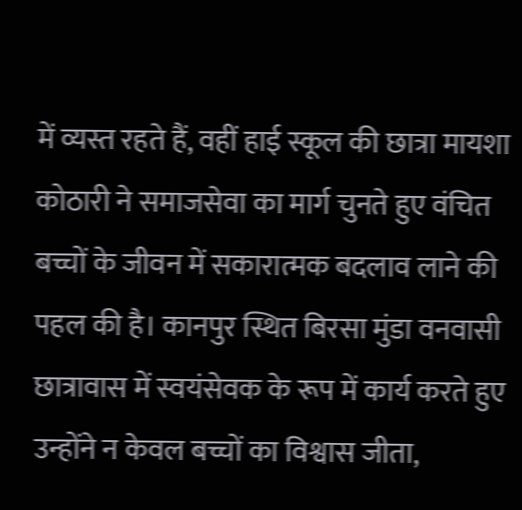में व्यस्त रहते हैं, वहीं हाई स्कूल की छात्रा मायशा कोठारी ने समाजसेवा का मार्ग चुनते हुए वंचित बच्चों के जीवन में सकारात्मक बदलाव लाने की पहल की है। कानपुर स्थित बिरसा मुंडा वनवासी छात्रावास में स्वयंसेवक के रूप में कार्य करते हुए उन्होंने न केवल बच्चों का विश्वास जीता,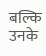बल्कि उनके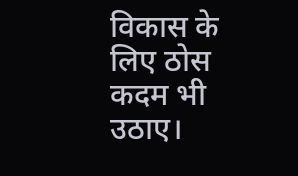विकास के लिए ठोस कदम भी उठाए।